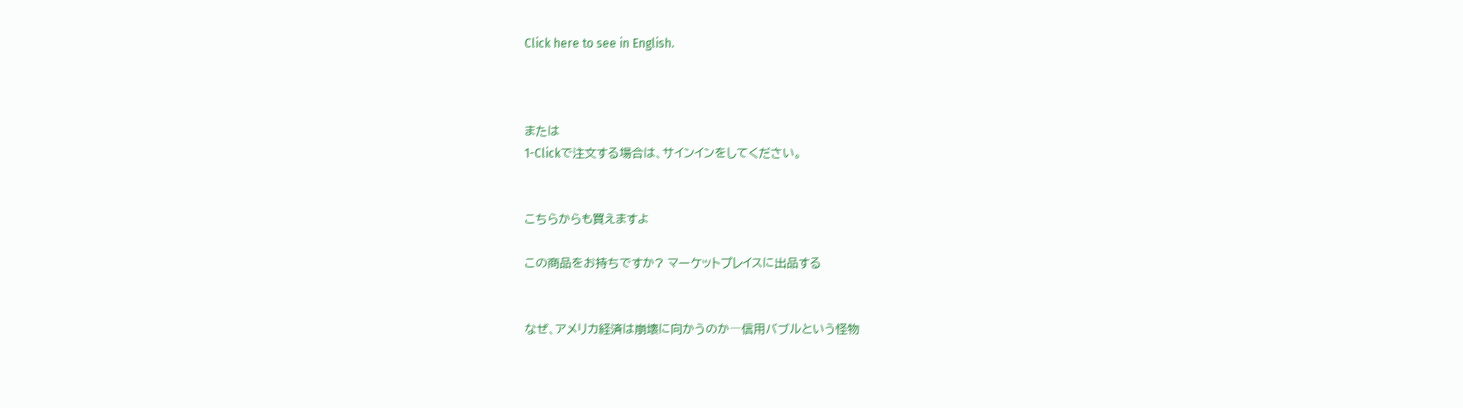Click here to see in English.



または
1-Clickで注文する場合は、サインインをしてください。


こちらからも買えますよ

この商品をお持ちですか? マーケットプレイスに出品する


なぜ、アメリカ経済は崩壊に向かうのか―信用バブルという怪物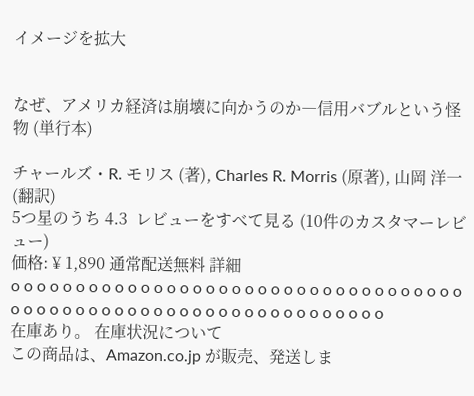イメージを拡大


なぜ、アメリカ経済は崩壊に向かうのか―信用バブルという怪物 (単行本)

チャールズ・R. モリス (著), Charles R. Morris (原著), 山岡 洋一 (翻訳)
5つ星のうち 4.3  レビューをすべて見る (10件のカスタマーレビュー)
価格: ¥ 1,890 通常配送無料 詳細
o o o o o o o o o o o o o o o o o o o o o o o o o o o o o o o o o o o o o o o o o o o o o o o o o o o o o o o o o o o o o o o o
在庫あり。 在庫状況について
この商品は、Amazon.co.jp が販売、発送しま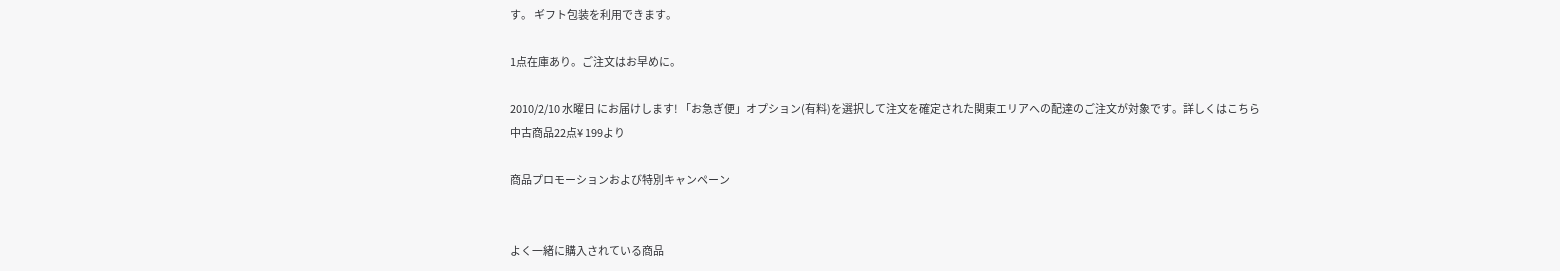す。 ギフト包装を利用できます。

1点在庫あり。ご注文はお早めに。

2010/2/10 水曜日 にお届けします! 「お急ぎ便」オプション(有料)を選択して注文を確定された関東エリアへの配達のご注文が対象です。詳しくはこちら
中古商品22点¥ 199より

商品プロモーションおよび特別キャンペーン


よく一緒に購入されている商品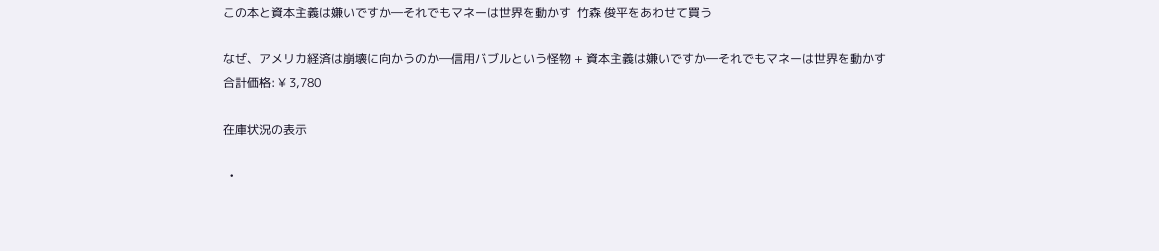この本と資本主義は嫌いですか―それでもマネーは世界を動かす  竹森 俊平をあわせて買う

なぜ、アメリカ経済は崩壊に向かうのか―信用バブルという怪物 + 資本主義は嫌いですか―それでもマネーは世界を動かす
合計価格: ¥ 3,780

在庫状況の表示

  •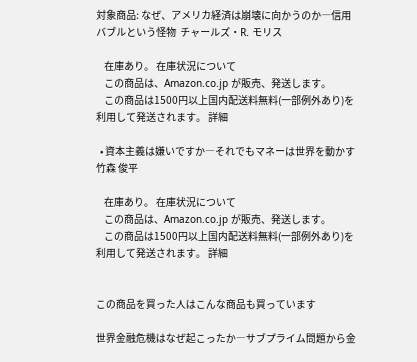対象商品: なぜ、アメリカ経済は崩壊に向かうのか―信用バブルという怪物  チャールズ・R. モリス

    在庫あり。 在庫状況について
    この商品は、Amazon.co.jp が販売、発送します。
    この商品は1500円以上国内配送料無料(一部例外あり)を利用して発送されます。 詳細

  • 資本主義は嫌いですか―それでもマネーは世界を動かす  竹森 俊平

    在庫あり。 在庫状況について
    この商品は、Amazon.co.jp が販売、発送します。
    この商品は1500円以上国内配送料無料(一部例外あり)を利用して発送されます。 詳細


この商品を買った人はこんな商品も買っています

世界金融危機はなぜ起こったか―サブプライム問題から金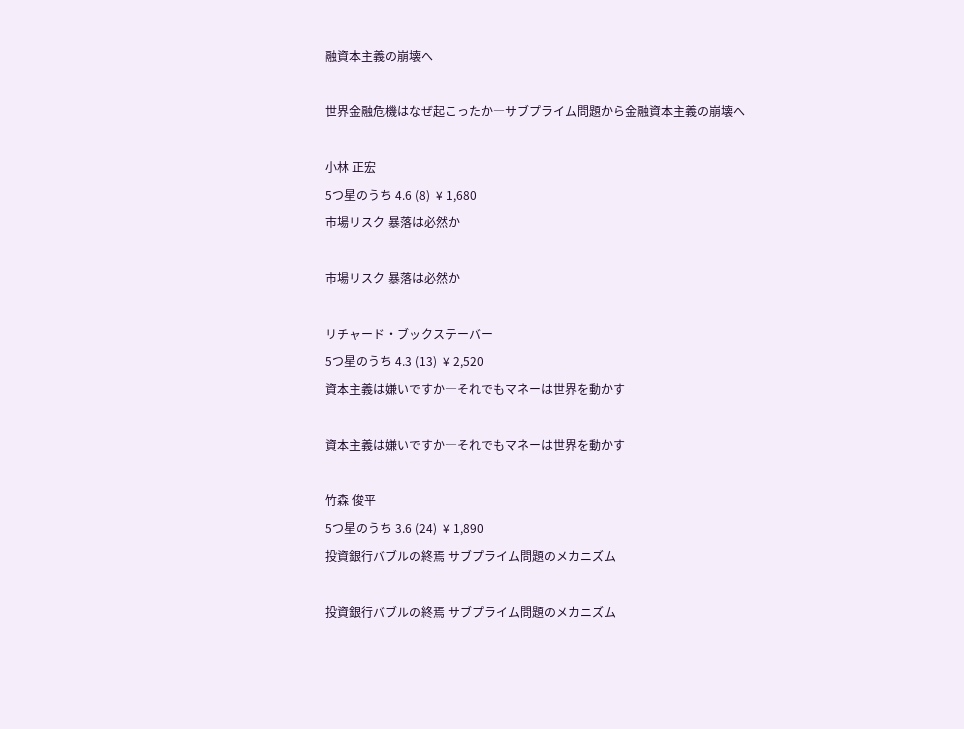融資本主義の崩壊へ

世界金融危機はなぜ起こったか―サブプライム問題から金融資本主義の崩壊へ

小林 正宏
5つ星のうち 4.6 (8)  ¥ 1,680
市場リスク 暴落は必然か

市場リスク 暴落は必然か

リチャード・ブックステーバー
5つ星のうち 4.3 (13)  ¥ 2,520
資本主義は嫌いですか―それでもマネーは世界を動かす

資本主義は嫌いですか―それでもマネーは世界を動かす

竹森 俊平
5つ星のうち 3.6 (24)  ¥ 1,890
投資銀行バブルの終焉 サブプライム問題のメカニズム

投資銀行バブルの終焉 サブプライム問題のメカニズム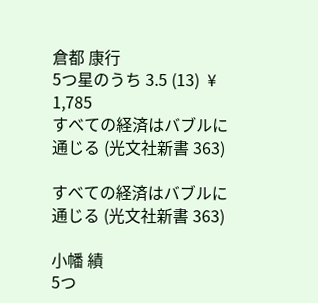倉都 康行
5つ星のうち 3.5 (13)  ¥ 1,785
すべての経済はバブルに通じる (光文社新書 363)

すべての経済はバブルに通じる (光文社新書 363)

小幡 績
5つ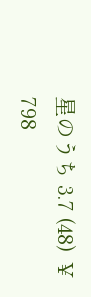星のうち 3.7 (48)  ¥ 798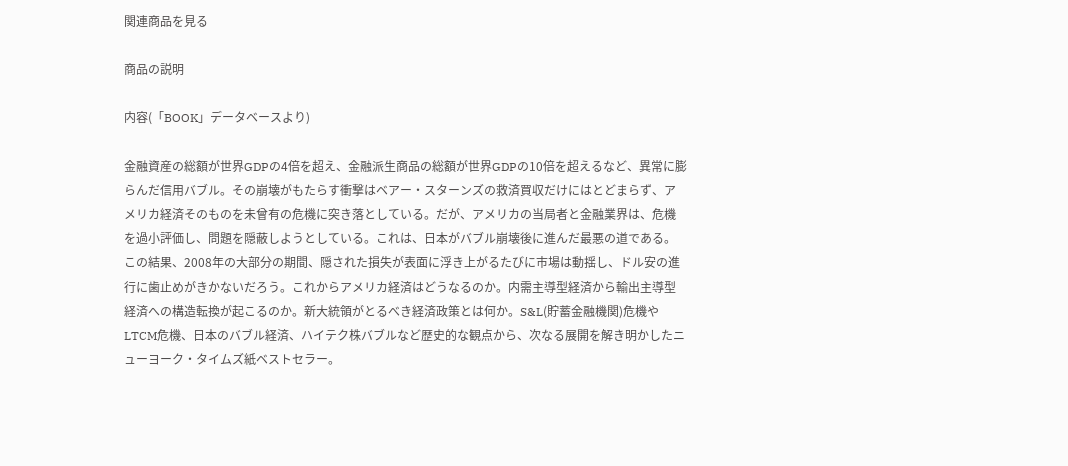関連商品を見る

商品の説明

内容(「BOOK」データベースより)

金融資産の総額が世界GDPの4倍を超え、金融派生商品の総額が世界GDPの10倍を超えるなど、異常に膨らんだ信用バブル。その崩壊がもたらす衝撃はベアー・スターンズの救済買収だけにはとどまらず、アメリカ経済そのものを未曾有の危機に突き落としている。だが、アメリカの当局者と金融業界は、危機を過小評価し、問題を隠蔽しようとしている。これは、日本がバブル崩壊後に進んだ最悪の道である。この結果、2008年の大部分の期間、隠された損失が表面に浮き上がるたびに市場は動揺し、ドル安の進行に歯止めがきかないだろう。これからアメリカ経済はどうなるのか。内需主導型経済から輸出主導型経済への構造転換が起こるのか。新大統領がとるべき経済政策とは何か。S&L(貯蓄金融機関)危機やLTCM危機、日本のバブル経済、ハイテク株バブルなど歴史的な観点から、次なる展開を解き明かしたニューヨーク・タイムズ紙ベストセラー。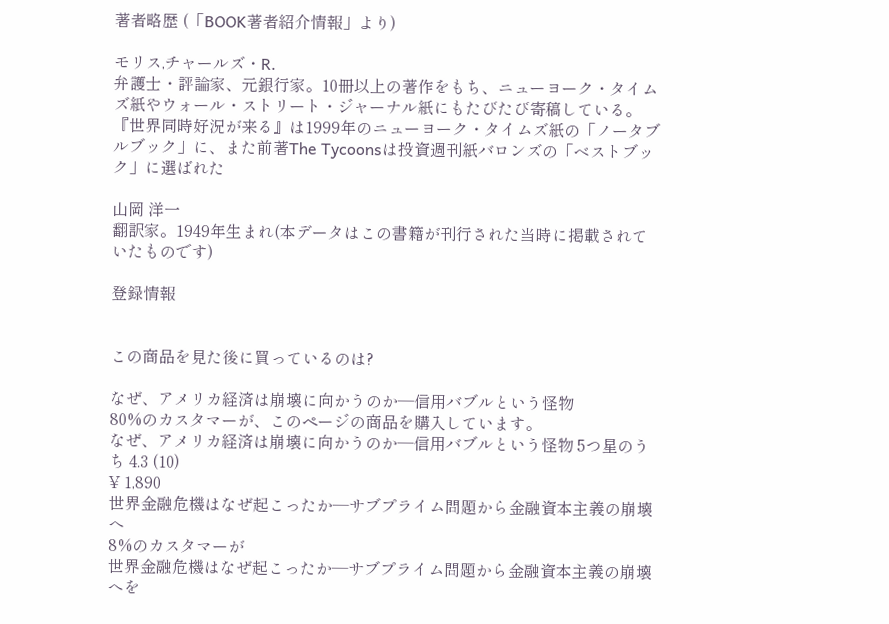著者略歴 (「BOOK著者紹介情報」より)

モリス,チャールズ・R.
弁護士・評論家、元銀行家。10冊以上の著作をもち、ニューヨーク・タイムズ紙やウォール・ストリート・ジャーナル紙にもたびたび寄稿している。『世界同時好況が来る』は1999年のニューヨーク・タイムズ紙の「ノータブルブック」に、また前著The Tycoonsは投資週刊紙バロンズの「ベストブック」に選ばれた

山岡 洋一
翻訳家。1949年生まれ(本データはこの書籍が刊行された当時に掲載されていたものです)

登録情報


この商品を見た後に買っているのは?

なぜ、アメリカ経済は崩壊に向かうのか―信用バブルという怪物
80%のカスタマーが、このページの商品を購入しています。
なぜ、アメリカ経済は崩壊に向かうのか―信用バブルという怪物 5つ星のうち 4.3 (10)
¥ 1,890
世界金融危機はなぜ起こったか―サブプライム問題から金融資本主義の崩壊へ
8%のカスタマーが
世界金融危機はなぜ起こったか―サブプライム問題から金融資本主義の崩壊へを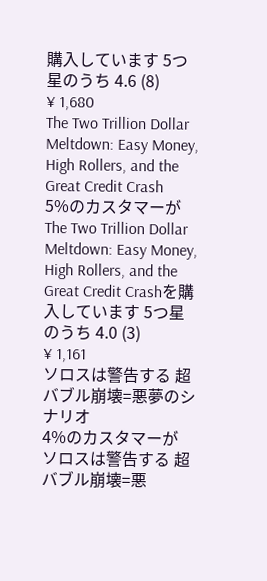購入しています 5つ星のうち 4.6 (8)
¥ 1,680
The Two Trillion Dollar Meltdown: Easy Money, High Rollers, and the Great Credit Crash
5%のカスタマーが
The Two Trillion Dollar Meltdown: Easy Money, High Rollers, and the Great Credit Crashを購入しています 5つ星のうち 4.0 (3)
¥ 1,161
ソロスは警告する 超バブル崩壊=悪夢のシナリオ
4%のカスタマーが
ソロスは警告する 超バブル崩壊=悪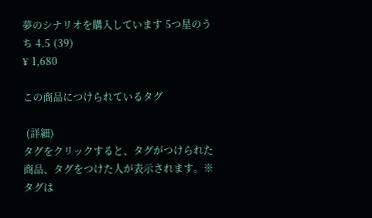夢のシナリオを購入しています 5つ星のうち 4.5 (39)
¥ 1,680

この商品につけられているタグ

 (詳細)
タグをクリックすると、タグがつけられた商品、タグをつけた人が表示されます。※タグは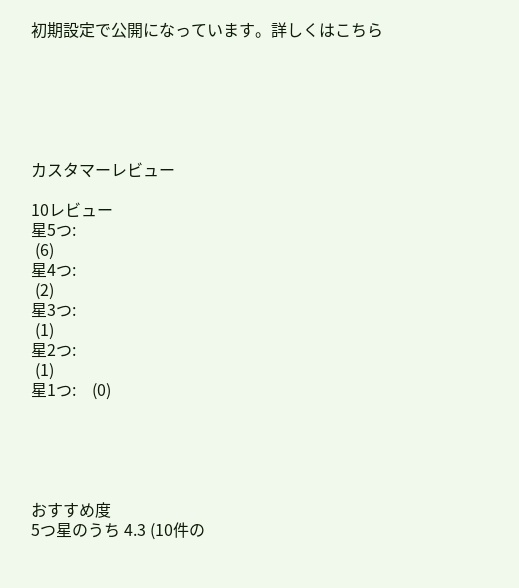初期設定で公開になっています。詳しくはこちら






カスタマーレビュー

10レビュー
星5つ:
 (6)
星4つ:
 (2)
星3つ:
 (1)
星2つ:
 (1)
星1つ:    (0)





おすすめ度
5つ星のうち 4.3 (10件の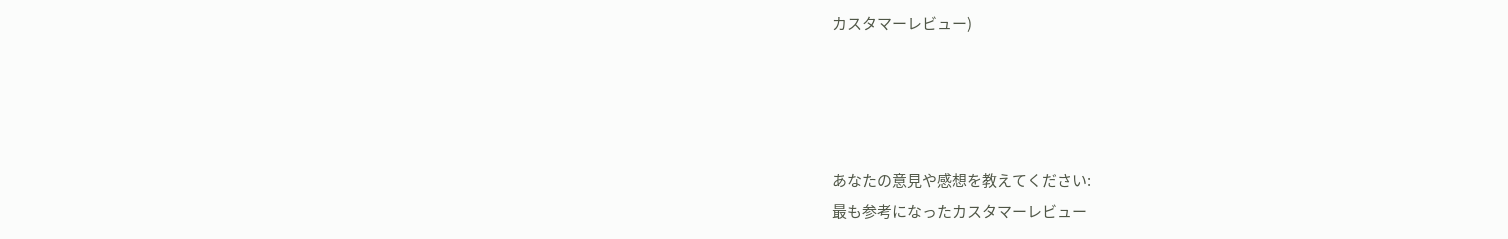カスタマーレビュー)




あなたの意見や感想を教えてください:
最も参考になったカスタマーレビュー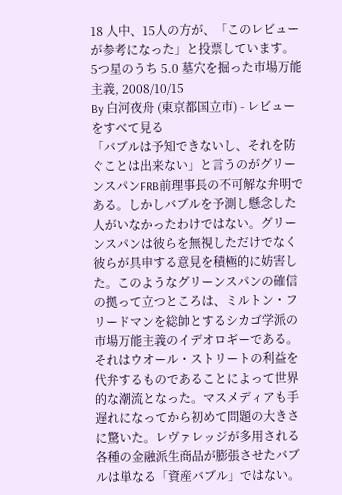18 人中、15人の方が、「このレビューが参考になった」と投票しています。
5つ星のうち 5.0 墓穴を掘った市場万能主義, 2008/10/15
By 白河夜舟 (東京都国立市) - レビューをすべて見る
「バブルは予知できないし、それを防ぐことは出来ない」と言うのがグリーンスパンFRB前理事長の不可解な弁明である。しかしバブルを予測し懸念した人がいなかったわけではない。グリーンスパンは彼らを無視しただけでなく彼らが具申する意見を積極的に妨害した。このようなグリーンスパンの確信の拠って立つところは、ミルトン・フリードマンを総帥とするシカゴ学派の市場万能主義のイデオロギーである。それはウオール・ストリートの利益を代弁するものであることによって世界的な潮流となった。マスメディアも手遅れになってから初めて問題の大きさに驚いた。レヴァレッジが多用される各種の金融派生商品が膨張させたバブルは単なる「資産バブル」ではない。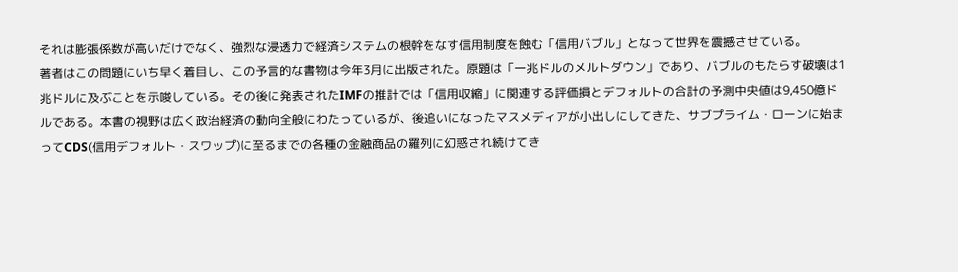それは膨張係数が高いだけでなく、強烈な浸透力で経済システムの根幹をなす信用制度を蝕む「信用バブル」となって世界を震撼させている。
著者はこの問題にいち早く着目し、この予言的な書物は今年3月に出版された。原題は「一兆ドルのメルトダウン」であり、バブルのもたらす破壊は1兆ドルに及ぶことを示唆している。その後に発表されたIMFの推計では「信用収縮」に関連する評価損とデフォルトの合計の予測中央値は9,450億ドルである。本書の視野は広く政治経済の動向全般にわたっているが、後追いになったマスメディアが小出しにしてきた、サブプライム・ローンに始まってCDS(信用デフォルト・スワップ)に至るまでの各種の金融商品の羅列に幻惑され続けてき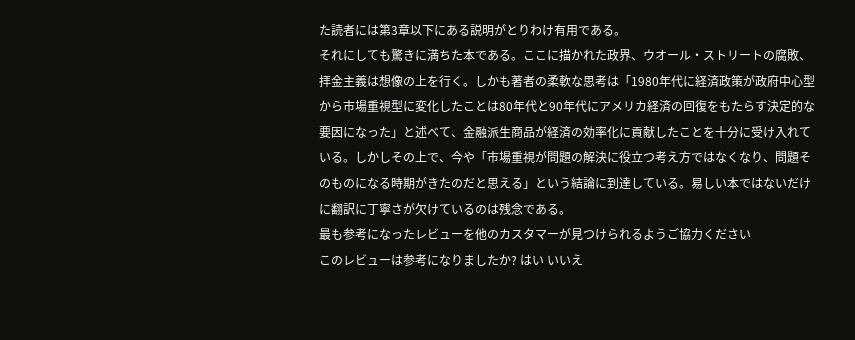た読者には第3章以下にある説明がとりわけ有用である。
それにしても驚きに満ちた本である。ここに描かれた政界、ウオール・ストリートの腐敗、拝金主義は想像の上を行く。しかも著者の柔軟な思考は「1980年代に経済政策が政府中心型から市場重視型に変化したことは80年代と90年代にアメリカ経済の回復をもたらす決定的な要因になった」と述べて、金融派生商品が経済の効率化に貢献したことを十分に受け入れている。しかしその上で、今や「市場重視が問題の解決に役立つ考え方ではなくなり、問題そのものになる時期がきたのだと思える」という結論に到達している。易しい本ではないだけに翻訳に丁寧さが欠けているのは残念である。
最も参考になったレビューを他のカスタマーが見つけられるようご協力ください
このレビューは参考になりましたか? はい いいえ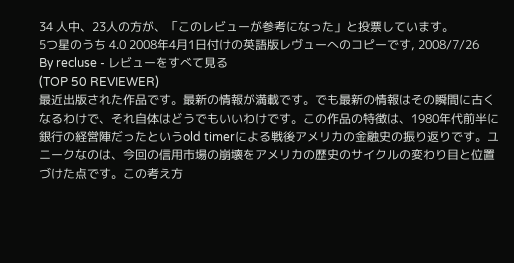34 人中、23人の方が、「このレビューが参考になった」と投票しています。
5つ星のうち 4.0 2008年4月1日付けの英語版レヴューへのコピーです, 2008/7/26
By recluse - レビューをすべて見る
(TOP 50 REVIEWER)
最近出版された作品です。最新の情報が満載です。でも最新の情報はその瞬間に古くなるわけで、それ自体はどうでもいいわけです。この作品の特徴は、1980年代前半に銀行の経営陣だったというold timerによる戦後アメリカの金融史の振り返りです。ユニークなのは、今回の信用市場の崩壊をアメリカの歴史のサイクルの変わり目と位置づけた点です。この考え方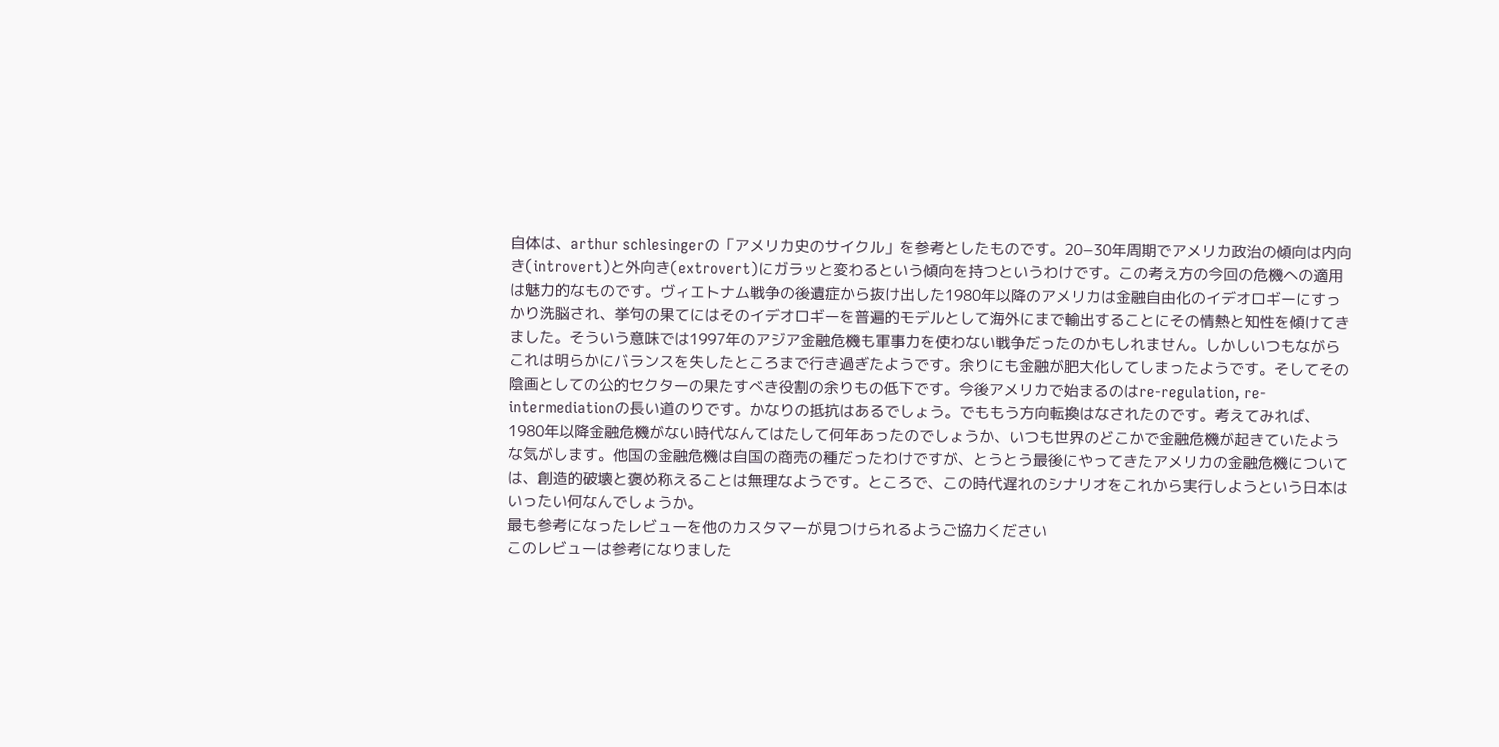自体は、arthur schlesingerの「アメリカ史のサイクル」を参考としたものです。20−30年周期でアメリカ政治の傾向は内向き(introvert)と外向き(extrovert)にガラッと変わるという傾向を持つというわけです。この考え方の今回の危機への適用は魅力的なものです。ヴィエトナム戦争の後遺症から抜け出した1980年以降のアメリカは金融自由化のイデオロギーにすっかり洗脳され、挙句の果てにはそのイデオロギーを普遍的モデルとして海外にまで輸出することにその情熱と知性を傾けてきました。そういう意味では1997年のアジア金融危機も軍事力を使わない戦争だったのかもしれません。しかしいつもながらこれは明らかにバランスを失したところまで行き過ぎたようです。余りにも金融が肥大化してしまったようです。そしてその陰画としての公的セクターの果たすべき役割の余りもの低下です。今後アメリカで始まるのはre-regulation, re-intermediationの長い道のりです。かなりの抵抗はあるでしょう。でももう方向転換はなされたのです。考えてみれば、1980年以降金融危機がない時代なんてはたして何年あったのでしょうか、いつも世界のどこかで金融危機が起きていたような気がします。他国の金融危機は自国の商売の種だったわけですが、とうとう最後にやってきたアメリカの金融危機については、創造的破壊と褒め称えることは無理なようです。ところで、この時代遅れのシナリオをこれから実行しようという日本はいったい何なんでしょうか。
最も参考になったレビューを他のカスタマーが見つけられるようご協力ください
このレビューは参考になりました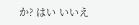か? はい いいえ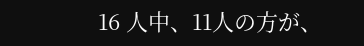16 人中、11人の方が、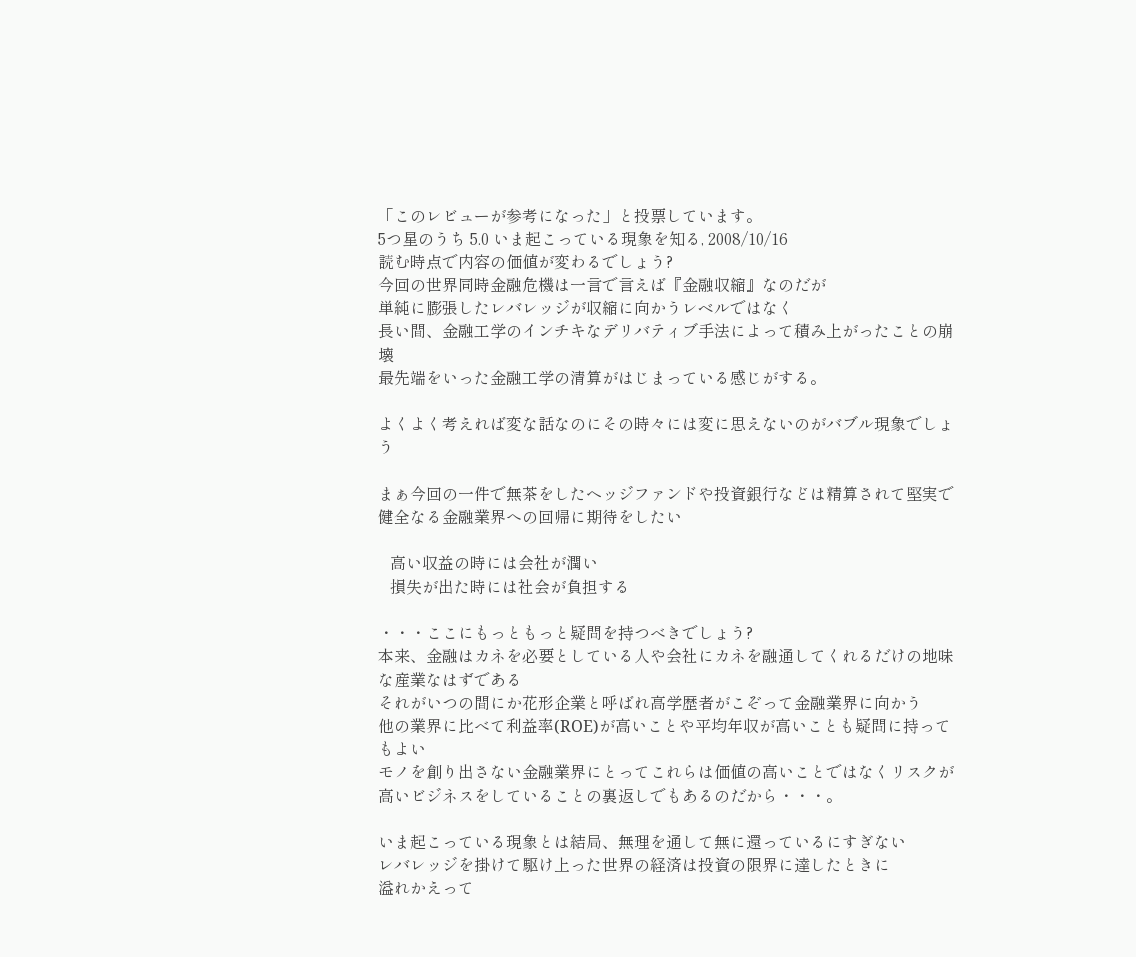「このレビューが参考になった」と投票しています。
5つ星のうち 5.0 いま起こっている現象を知る, 2008/10/16
読む時点で内容の価値が変わるでしょう?
今回の世界同時金融危機は一言で言えば『金融収縮』なのだが
単純に膨張したレバレッジが収縮に向かうレベルではなく
長い間、金融工学のインチキなデリバティブ手法によって積み上がったことの崩壊
最先端をいった金融工学の清算がはじまっている感じがする。

よくよく考えれば変な話なのにその時々には変に思えないのがバブル現象でしょう

まぁ今回の一件で無茶をしたヘッジファンドや投資銀行などは精算されて堅実で健全なる金融業界への回帰に期待をしたい

   高い収益の時には会社が潤い
   損失が出た時には社会が負担する

・・・ここにもっともっと疑問を持つべきでしょう?
本来、金融はカネを必要としている人や会社にカネを融通してくれるだけの地味な産業なはずである
それがいつの間にか花形企業と呼ばれ高学歴者がこぞって金融業界に向かう
他の業界に比べて利益率(ROE)が高いことや平均年収が高いことも疑問に持ってもよい
モノを創り出さない金融業界にとってこれらは価値の高いことではなくリスクが高いビジネスをしていることの裏返しでもあるのだから・・・。

いま起こっている現象とは結局、無理を通して無に還っているにすぎない
レバレッジを掛けて駆け上った世界の経済は投資の限界に達したときに
溢れかえって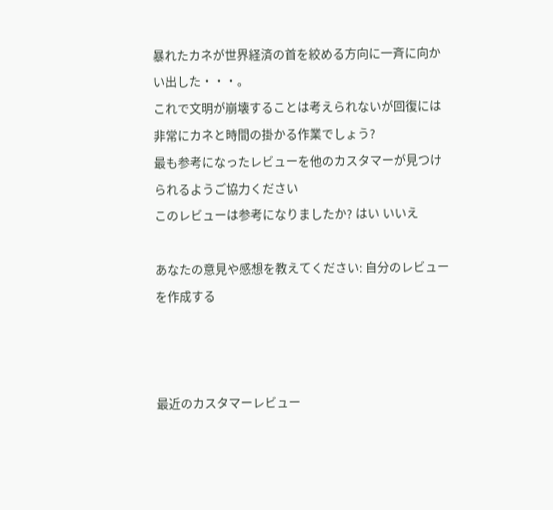暴れたカネが世界経済の首を絞める方向に一斉に向かい出した・・・。
これで文明が崩壊することは考えられないが回復には非常にカネと時間の掛かる作業でしょう?
最も参考になったレビューを他のカスタマーが見つけられるようご協力ください
このレビューは参考になりましたか? はい いいえ

あなたの意見や感想を教えてください: 自分のレビューを作成する



最近のカスタマーレビュー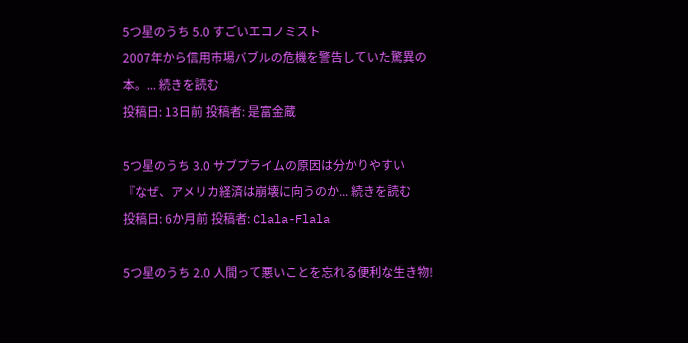5つ星のうち 5.0 すごいエコノミスト
2007年から信用市場バブルの危機を警告していた驚異の本。... 続きを読む
投稿日: 13日前 投稿者: 是富金蔵

5つ星のうち 3.0 サブプライムの原因は分かりやすい
『なぜ、アメリカ経済は崩壊に向うのか... 続きを読む
投稿日: 6か月前 投稿者: Clala-Flala

5つ星のうち 2.0 人間って悪いことを忘れる便利な生き物!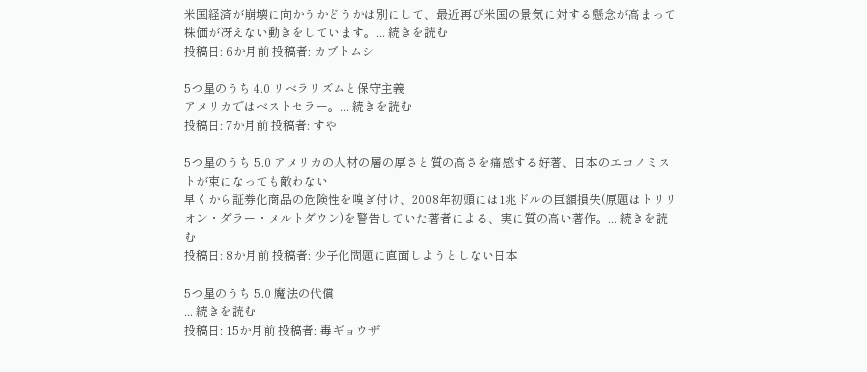米国経済が崩壊に向かうかどうかは別にして、最近再び米国の景気に対する懸念が高まって株価が冴えない動きをしています。... 続きを読む
投稿日: 6か月前 投稿者: カブトムシ

5つ星のうち 4.0 リベラリズムと保守主義
アメリカではベストセラー。... 続きを読む
投稿日: 7か月前 投稿者: すや

5つ星のうち 5.0 アメリカの人材の層の厚さと質の高さを痛感する好著、日本のエコノミストが束になっても敵わない
早くから証券化商品の危険性を嗅ぎ付け、2008年初頭には1兆ドルの巨額損失(原題はトリリオン・ダラー・メルトダウン)を警告していた著者による、実に質の高い著作。... 続きを読む
投稿日: 8か月前 投稿者: 少子化問題に直面しようとしない日本

5つ星のうち 5.0 魔法の代償
... 続きを読む
投稿日: 15か月前 投稿者: 毒ギョウザ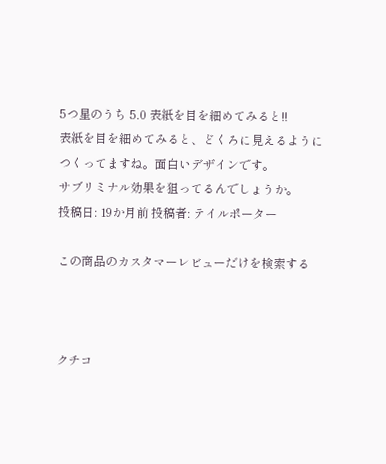5つ星のうち 5.0 表紙を目を細めてみると!!
表紙を目を細めてみると、どくろに見えるようにつくってますね。面白いデザインです。
サブリミナル効果を狙ってるんでしょうか。
投稿日: 19か月前 投稿者: テイルポーター

この商品のカスタマーレビューだけを検索する



クチコ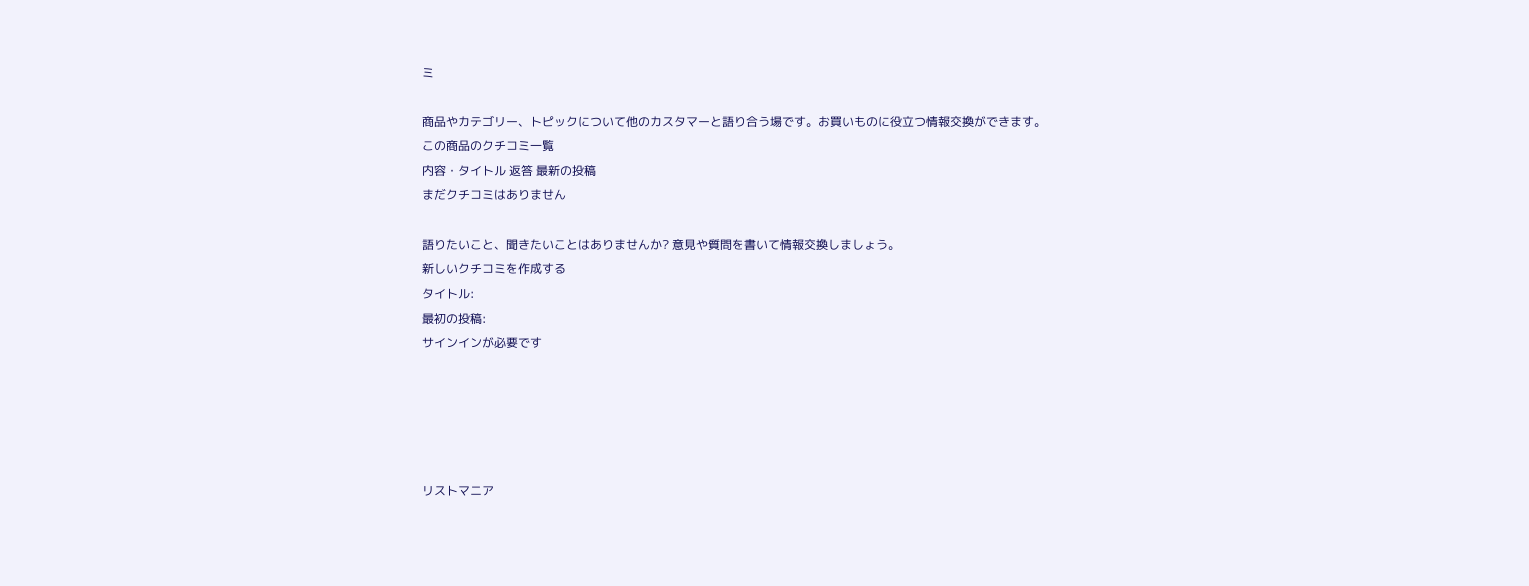ミ

商品やカテゴリー、トピックについて他のカスタマーと語り合う場です。お買いものに役立つ情報交換ができます。
この商品のクチコミ一覧
内容・タイトル 返答 最新の投稿
まだクチコミはありません

語りたいこと、聞きたいことはありませんか? 意見や質問を書いて情報交換しましょう。
新しいクチコミを作成する
タイトル:
最初の投稿:
サインインが必要です





リストマニア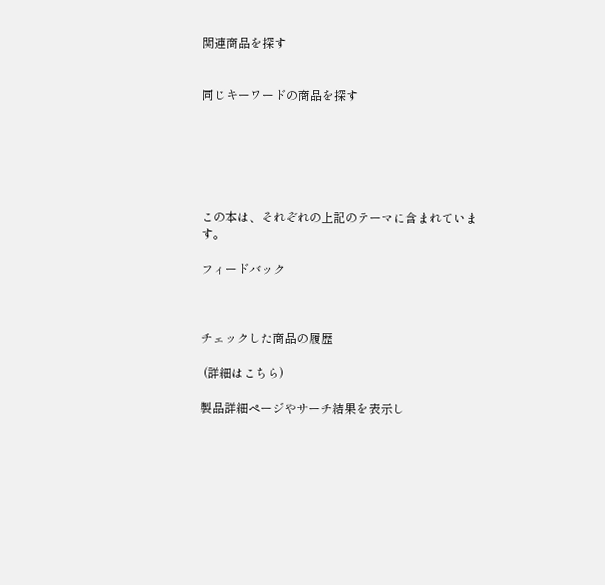関連商品を探す


同じキーワードの商品を探す






この本は、それぞれの上記のテーマに含まれています。

フィードバック



チェックした商品の履歴

 (詳細はこちら)

製品詳細ページやサーチ結果を表示し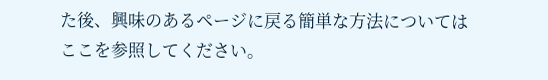た後、興味のあるページに戻る簡単な方法についてはここを参照してください。